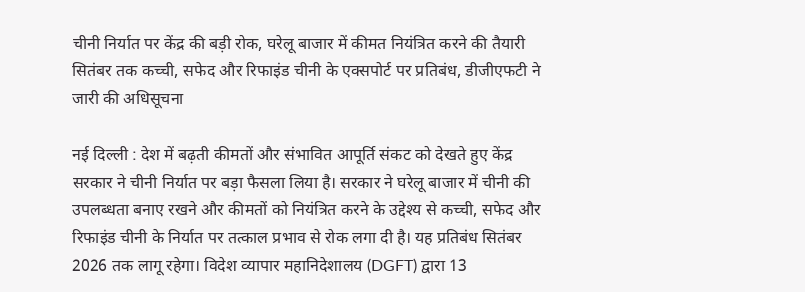चीनी निर्यात पर केंद्र की बड़ी रोक, घरेलू बाजार में कीमत नियंत्रित करने की तैयारी
सितंबर तक कच्ची, सफेद और रिफाइंड चीनी के एक्सपोर्ट पर प्रतिबंध, डीजीएफटी ने जारी की अधिसूचना

नई दिल्ली : देश में बढ़ती कीमतों और संभावित आपूर्ति संकट को देखते हुए केंद्र सरकार ने चीनी निर्यात पर बड़ा फैसला लिया है। सरकार ने घरेलू बाजार में चीनी की उपलब्धता बनाए रखने और कीमतों को नियंत्रित करने के उद्देश्य से कच्ची, सफेद और रिफाइंड चीनी के निर्यात पर तत्काल प्रभाव से रोक लगा दी है। यह प्रतिबंध सितंबर 2026 तक लागू रहेगा। विदेश व्यापार महानिदेशालय (DGFT) द्वारा 13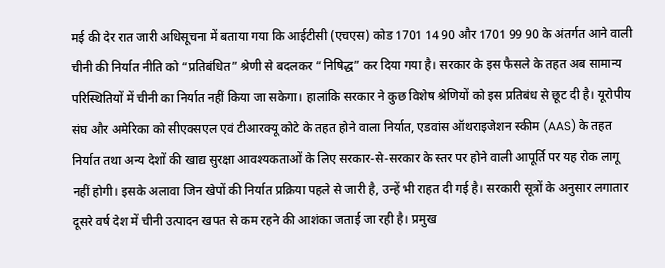मई की देर रात जारी अधिसूचना में बताया गया कि आईटीसी (एचएस) कोड 1701 14 90 और 1701 99 90 के अंतर्गत आने वाली चीनी की निर्यात नीति को “प्रतिबंधित” श्रेणी से बदलकर “निषिद्ध” कर दिया गया है। सरकार के इस फैसले के तहत अब सामान्य परिस्थितियों में चीनी का निर्यात नहीं किया जा सकेगा। हालांकि सरकार ने कुछ विशेष श्रेणियों को इस प्रतिबंध से छूट दी है। यूरोपीय संघ और अमेरिका को सीएक्सएल एवं टीआरक्यू कोटे के तहत होने वाला निर्यात, एडवांस ऑथराइजेशन स्कीम (AAS) के तहत निर्यात तथा अन्य देशों की खाद्य सुरक्षा आवश्यकताओं के लिए सरकार-से-सरकार के स्तर पर होने वाली आपूर्ति पर यह रोक लागू नहीं होगी। इसके अलावा जिन खेपों की निर्यात प्रक्रिया पहले से जारी है, उन्हें भी राहत दी गई है। सरकारी सूत्रों के अनुसार लगातार दूसरे वर्ष देश में चीनी उत्पादन खपत से कम रहने की आशंका जताई जा रही है। प्रमुख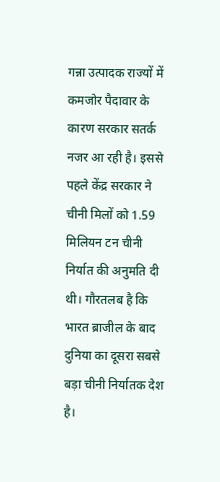गन्ना उत्पादक राज्यों में कमजोर पैदावार के कारण सरकार सतर्क नजर आ रही है। इससे पहले केंद्र सरकार ने चीनी मिलों को 1.59 मिलियन टन चीनी निर्यात की अनुमति दी थी। गौरतलब है कि भारत ब्राजील के बाद दुनिया का दूसरा सबसे बड़ा चीनी निर्यातक देश है।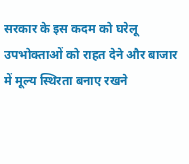सरकार के इस कदम को घरेलू उपभोक्ताओं को राहत देने और बाजार में मूल्य स्थिरता बनाए रखने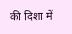की दिशा में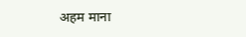अहम माना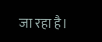जा रहा है।